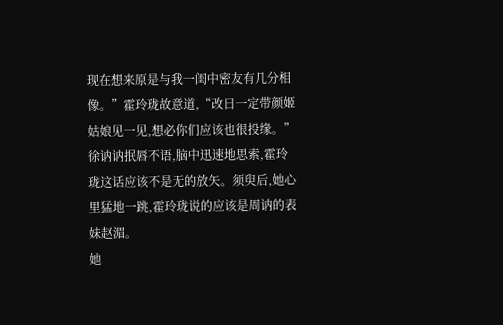现在想来原是与我一闺中密友有几分相像。”霍玲珑故意道,“改日一定带颜姬姑娘见一见,想必你们应该也很投缘。”
徐讷讷抿唇不语,脑中迅速地思索,霍玲珑这话应该不是无的放矢。须臾后,她心里猛地一跳,霍玲珑说的应该是周讷的表妹赵湄。
她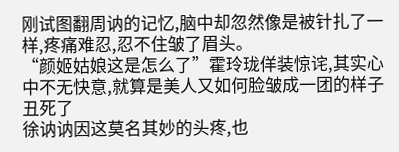刚试图翻周讷的记忆,脑中却忽然像是被针扎了一样,疼痛难忍,忍不住皱了眉头。
“颜姬姑娘这是怎么了”霍玲珑佯装惊诧,其实心中不无快意,就算是美人又如何脸皱成一团的样子丑死了
徐讷讷因这莫名其妙的头疼,也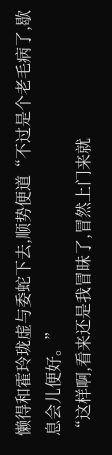懒得和霍玲珑虚与委蛇下去,顺势便道“不过是个老毛病了,歇息会儿便好。”
“这样啊,看来还是我冒昧了,冒然上门来就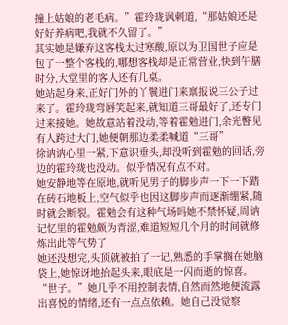撞上姑娘的老毛病。”霍玲珑讽刺道,“那姑娘还是好好养病吧,我就不久留了。”
其实她是嫌弃这客栈太过寒酸,原以为卫国世子应是包了一整个客栈的,哪想客栈却是正常营业,快到午膳时分,大堂里的客人还有几桌。
她站起身来,正好门外的丫鬟进门来禀报说三公子过来了。霍玲珑弯唇笑起来,就知道三哥最好了,还专门过来接她。她故意站着没动,等着霍勉进门,余光瞥见有人跨过大门,她便朝那边柔柔喊道“三哥”
徐讷讷心里一紧,下意识垂头,却没听到霍勉的回话,旁边的霍玲珑也没动。似乎情况有点不对。
她安静地等在原地,就听见男子的脚步声一下一下踏在砖石地板上,空气似乎也因这脚步声而逐渐绷紧,随时就会断裂。霍勉会有这种气场吗她不禁怀疑,周讷记忆里的霍勉颇为青涩,难道短短几个月的时间就修炼出此等气势了
她还没想完,头顶就被拍了一记,熟悉的手掌搁在她脑袋上,她惊讶地抬起头来,眼底是一闪而逝的惊喜。
“世子。”她几乎不用控制表情,自然而然地便流露出喜悦的情绪,还有一点点依赖。她自己没觉察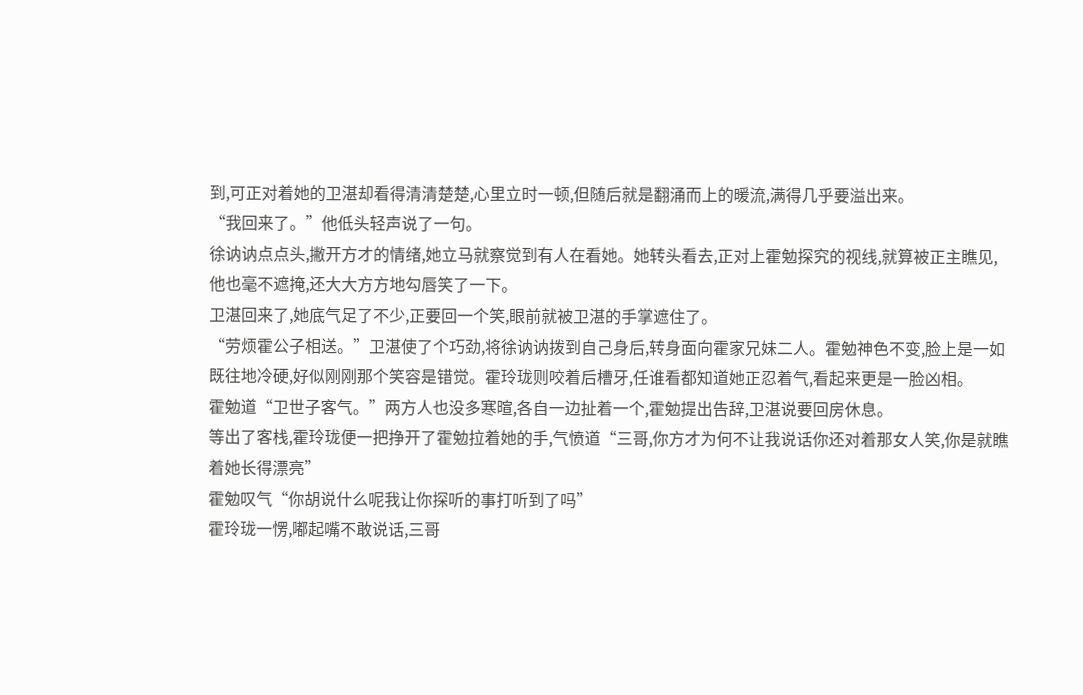到,可正对着她的卫湛却看得清清楚楚,心里立时一顿,但随后就是翻涌而上的暖流,满得几乎要溢出来。
“我回来了。”他低头轻声说了一句。
徐讷讷点点头,撇开方才的情绪,她立马就察觉到有人在看她。她转头看去,正对上霍勉探究的视线,就算被正主瞧见,他也毫不遮掩,还大大方方地勾唇笑了一下。
卫湛回来了,她底气足了不少,正要回一个笑,眼前就被卫湛的手掌遮住了。
“劳烦霍公子相送。”卫湛使了个巧劲,将徐讷讷拨到自己身后,转身面向霍家兄妹二人。霍勉神色不变,脸上是一如既往地冷硬,好似刚刚那个笑容是错觉。霍玲珑则咬着后槽牙,任谁看都知道她正忍着气,看起来更是一脸凶相。
霍勉道“卫世子客气。”两方人也没多寒暄,各自一边扯着一个,霍勉提出告辞,卫湛说要回房休息。
等出了客栈,霍玲珑便一把挣开了霍勉拉着她的手,气愤道“三哥,你方才为何不让我说话你还对着那女人笑,你是就瞧着她长得漂亮”
霍勉叹气“你胡说什么呢我让你探听的事打听到了吗”
霍玲珑一愣,嘟起嘴不敢说话,三哥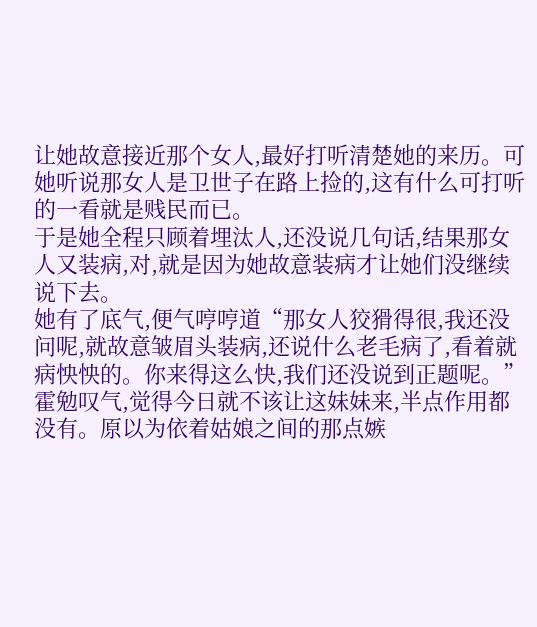让她故意接近那个女人,最好打听清楚她的来历。可她听说那女人是卫世子在路上捡的,这有什么可打听的一看就是贱民而已。
于是她全程只顾着埋汰人,还没说几句话,结果那女人又装病,对,就是因为她故意装病才让她们没继续说下去。
她有了底气,便气哼哼道“那女人狡猾得很,我还没问呢,就故意皱眉头装病,还说什么老毛病了,看着就病怏怏的。你来得这么快,我们还没说到正题呢。”
霍勉叹气,觉得今日就不该让这妹妹来,半点作用都没有。原以为依着姑娘之间的那点嫉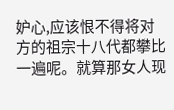妒心,应该恨不得将对方的祖宗十八代都攀比一遍呢。就算那女人现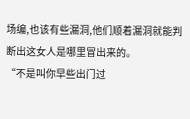场编,也该有些漏洞,他们顺着漏洞就能判断出这女人是哪里冒出来的。
“不是叫你早些出门过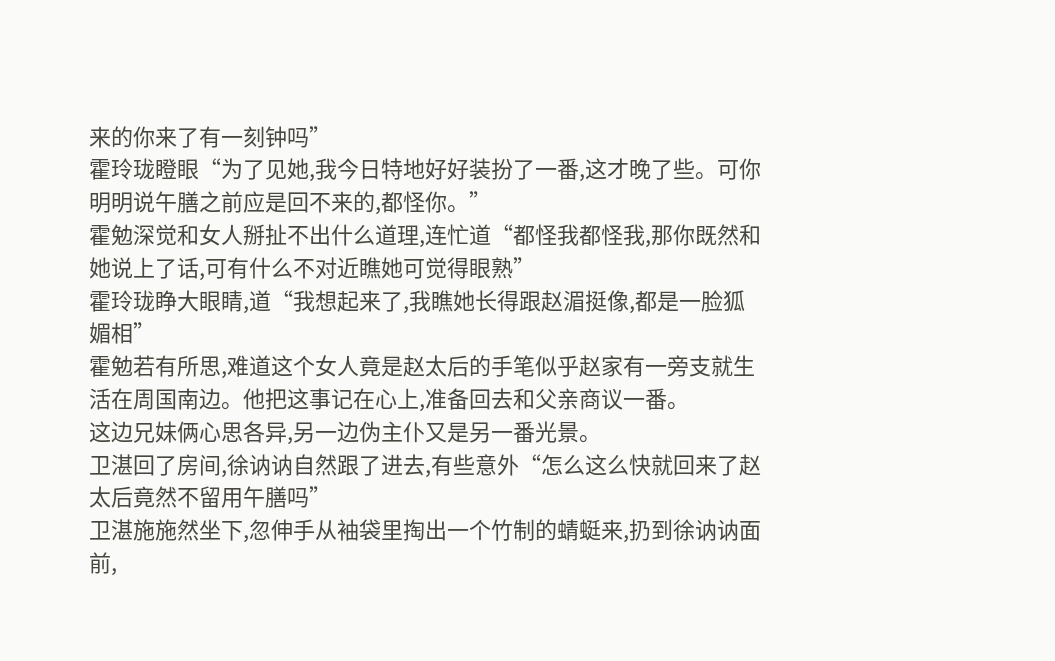来的你来了有一刻钟吗”
霍玲珑瞪眼“为了见她,我今日特地好好装扮了一番,这才晚了些。可你明明说午膳之前应是回不来的,都怪你。”
霍勉深觉和女人掰扯不出什么道理,连忙道“都怪我都怪我,那你既然和她说上了话,可有什么不对近瞧她可觉得眼熟”
霍玲珑睁大眼睛,道“我想起来了,我瞧她长得跟赵湄挺像,都是一脸狐媚相”
霍勉若有所思,难道这个女人竟是赵太后的手笔似乎赵家有一旁支就生活在周国南边。他把这事记在心上,准备回去和父亲商议一番。
这边兄妹俩心思各异,另一边伪主仆又是另一番光景。
卫湛回了房间,徐讷讷自然跟了进去,有些意外“怎么这么快就回来了赵太后竟然不留用午膳吗”
卫湛施施然坐下,忽伸手从袖袋里掏出一个竹制的蜻蜓来,扔到徐讷讷面前,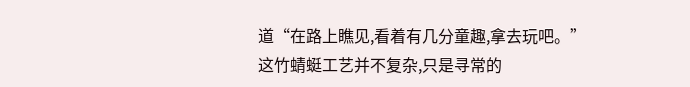道“在路上瞧见,看着有几分童趣,拿去玩吧。”
这竹蜻蜓工艺并不复杂,只是寻常的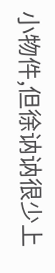小物件,但徐讷讷很少上